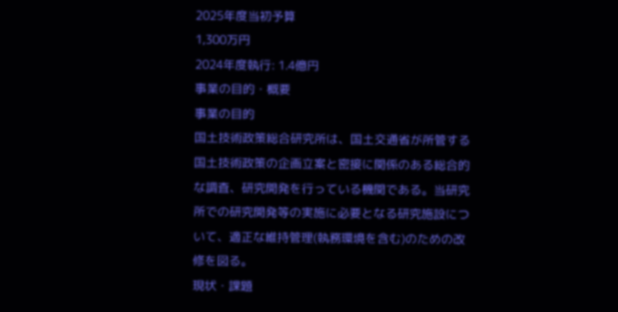2025年度当初予算
1,300万円
2024年度執行: 1.4億円
事業の目的・概要
事業の目的
国土技術政策総合研究所は、国土交通省が所管する国土技術政策の企画立案と密接に関係のある総合的な調査、研究開発を行っている機関である。当研究所での研究開発等の実施に必要となる研究施設について、適正な維持管理(執務環境を含む)のための改修を図る。
現状・課題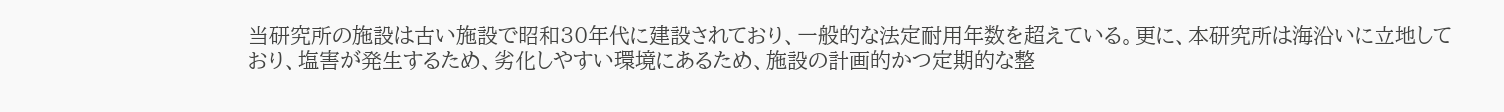当研究所の施設は古い施設で昭和30年代に建設されており、一般的な法定耐用年数を超えている。更に、本研究所は海沿いに立地しており、塩害が発生するため、劣化しやすい環境にあるため、施設の計画的かつ定期的な整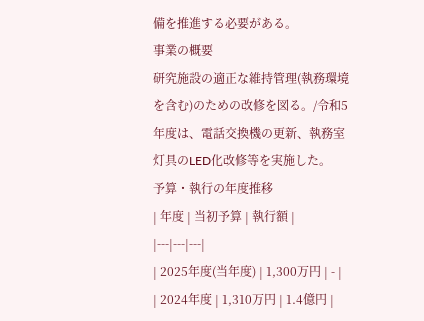備を推進する必要がある。
事業の概要
研究施設の適正な維持管理(執務環境を含む)のための改修を図る。/令和5年度は、電話交換機の更新、執務室灯具のLED化改修等を実施した。
予算・執行の年度推移
| 年度 | 当初予算 | 執行額 |
|---|---|---|
| 2025年度(当年度) | 1,300万円 | - |
| 2024年度 | 1,310万円 | 1.4億円 |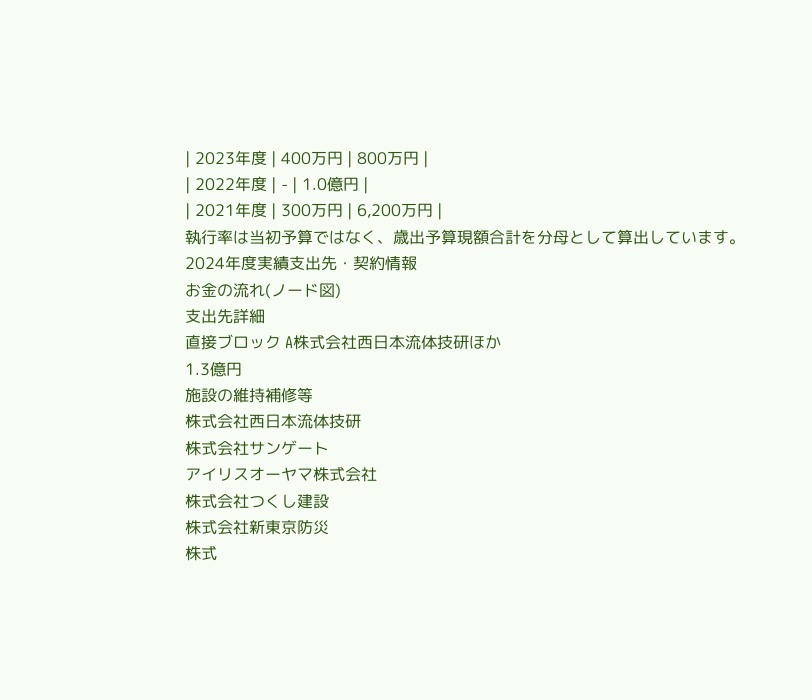| 2023年度 | 400万円 | 800万円 |
| 2022年度 | - | 1.0億円 |
| 2021年度 | 300万円 | 6,200万円 |
執行率は当初予算ではなく、歳出予算現額合計を分母として算出しています。
2024年度実績支出先・契約情報
お金の流れ(ノード図)
支出先詳細
直接ブロック A株式会社西日本流体技研ほか
1.3億円
施設の維持補修等
株式会社西日本流体技研
株式会社サンゲート
アイリスオーヤマ株式会社
株式会社つくし建設
株式会社新東京防災
株式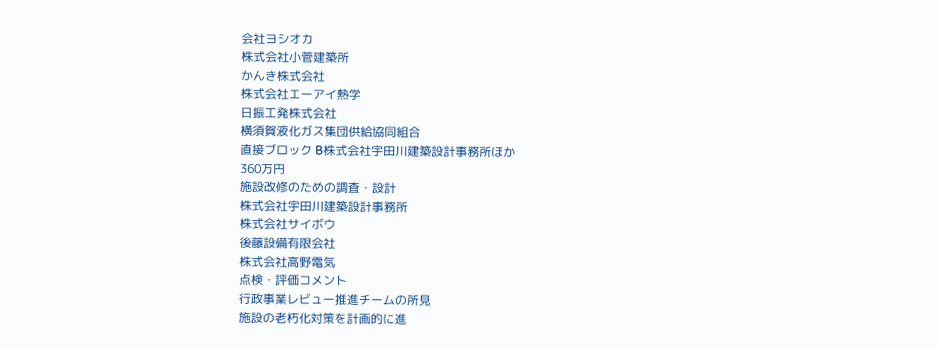会社ヨシオカ
株式会社小菅建築所
かんき株式会社
株式会社エーアイ熱学
日振工発株式会社
横須賀液化ガス集団供給協同組合
直接ブロック B株式会社宇田川建築設計事務所ほか
360万円
施設改修のための調査・設計
株式会社宇田川建築設計事務所
株式会社サイボウ
後藤設備有限会社
株式会社高野電気
点検・評価コメント
行政事業レビュー推進チームの所見
施設の老朽化対策を計画的に進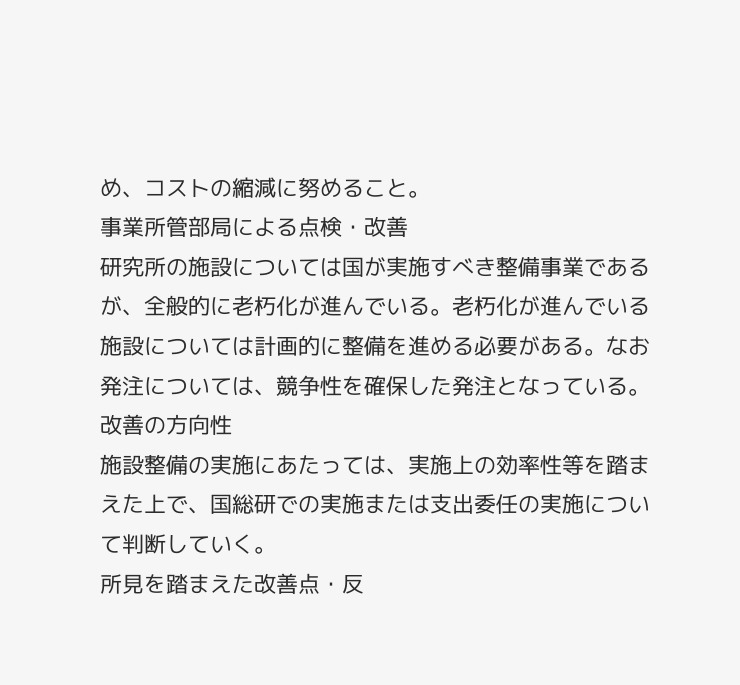め、コストの縮減に努めること。
事業所管部局による点検・改善
研究所の施設については国が実施すべき整備事業であるが、全般的に老朽化が進んでいる。老朽化が進んでいる施設については計画的に整備を進める必要がある。なお発注については、競争性を確保した発注となっている。
改善の方向性
施設整備の実施にあたっては、実施上の効率性等を踏まえた上で、国総研での実施または支出委任の実施について判断していく。
所見を踏まえた改善点・反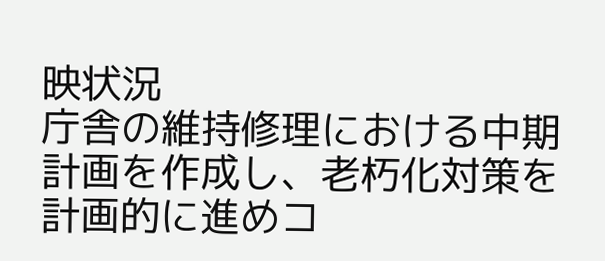映状況
庁舎の維持修理における中期計画を作成し、老朽化対策を計画的に進めコ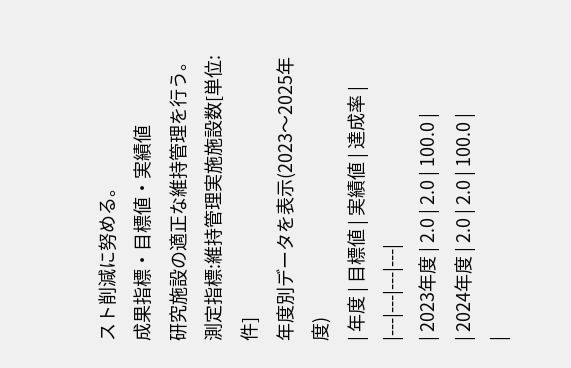スト削減に努める。
成果指標・目標値・実績値
研究施設の適正な維持管理を行う。
測定指標:維持管理実施施設数[単位: 件]
年度別データを表示(2023〜2025年度)
| 年度 | 目標値 | 実績値 | 達成率 |
|---|---|---|---|
| 2023年度 | 2.0 | 2.0 | 100.0 |
| 2024年度 | 2.0 | 2.0 | 100.0 |
|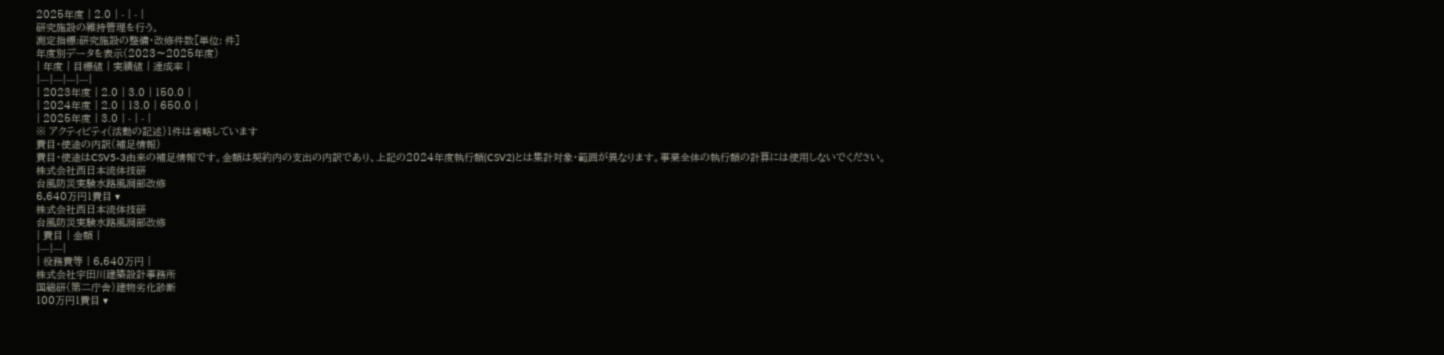2025年度 | 2.0 | - | - |
研究施設の維持管理を行う。
測定指標:研究施設の整備・改修件数[単位: 件]
年度別データを表示(2023〜2025年度)
| 年度 | 目標値 | 実績値 | 達成率 |
|---|---|---|---|
| 2023年度 | 2.0 | 3.0 | 150.0 |
| 2024年度 | 2.0 | 13.0 | 650.0 |
| 2025年度 | 3.0 | - | - |
※ アクティビティ(活動の記述)1件は省略しています
費目・使途の内訳(補足情報)
費目・使途はCSV5-3由来の補足情報です。金額は契約内の支出の内訳であり、上記の2024年度執行額(CSV2)とは集計対象・範囲が異なります。事業全体の執行額の計算には使用しないでください。
株式会社西日本流体技研
台風防災実験水路風洞部改修
6,640万円1費目 ▾
株式会社西日本流体技研
台風防災実験水路風洞部改修
| 費目 | 金額 |
|---|---|
| 役務費等 | 6,640万円 |
株式会社宇田川建築設計事務所
国総研(第二庁舎)建物劣化診断
100万円1費目 ▾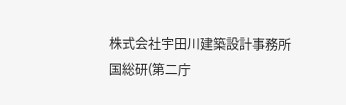株式会社宇田川建築設計事務所
国総研(第二庁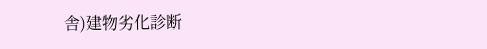舎)建物劣化診断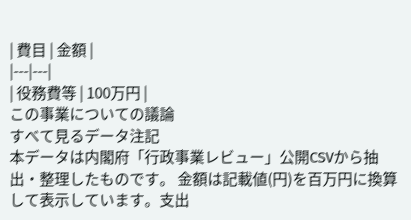| 費目 | 金額 |
|---|---|
| 役務費等 | 100万円 |
この事業についての議論
すべて見るデータ注記
本データは内閣府「行政事業レビュー」公開CSVから抽出・整理したものです。 金額は記載値(円)を百万円に換算して表示しています。支出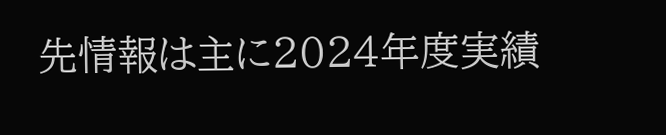先情報は主に2024年度実績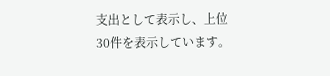支出として表示し、上位30件を表示しています。